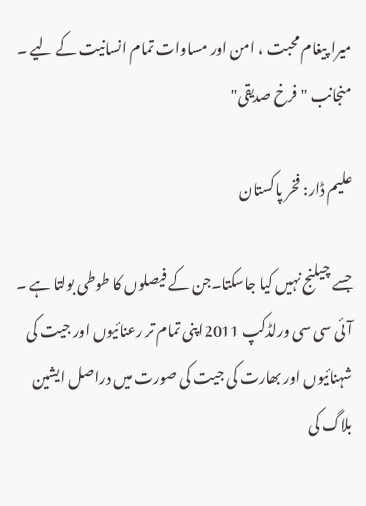میرا پیغام محبت ، امن اور مساوات تمام انسانیت کے لیے ۔ منجانب "فرخ صدیقی"

علیم ڈار: فخر پاکستان

جسے چیلنج نہیں کیا جاسکتا۔جن کے فیصلوں کا طوطی بولتا ہے ۔
آئی سی سی ورلڈکپ 2011اپنی تمام تر رعنائیوں اور جیت کی شہنائیوں اور بھارت کی جیت کی صورت میں دراصل ایشین بلاگ کی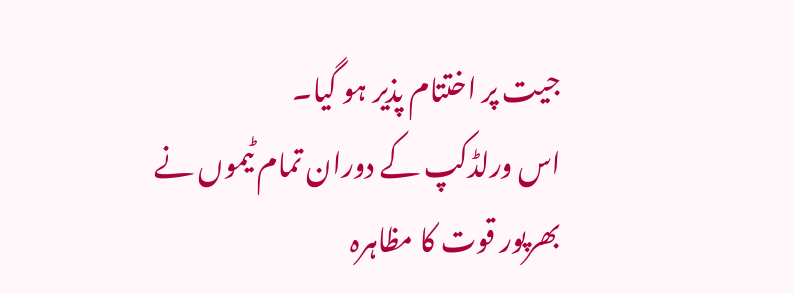جیت پر اختتام پذیر ہو گیا۔
اس ورلڈکپ کے دوران تمام ٹیموں نے بھرپور قوت کا مظاہرہ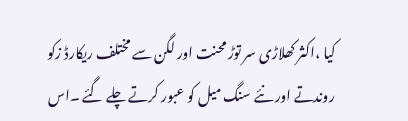کیا ،اکثر کھلاڑی سر توڑ محنت اور لگن سے مختلف ریکارڈ زکو روندتے اور نئے سنگ میل کو عبور کرتے چلے گئے ۔اس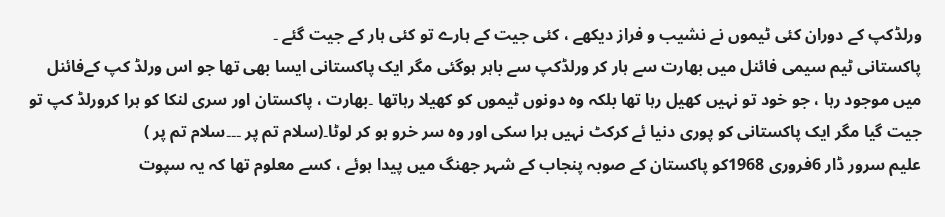ورلڈکپ کے دوران کئی ٹیموں نے نشیب و فراز دیکھے ، کئی جیت کے ہارے تو کئی ہار کے جیت گئے ۔
پاکستانی ٹیم سیمی فائنل میں بھارت سے ہار کر ورلڈکپ سے باہر ہوگئی مگر ایک پاکستانی ایسا بھی تھا جو اس ورلڈ کپ کےفائنل میں موجود رہا ، جو خود تو نہیں کھیل رہا تھا بلکہ وہ دونوں ٹیموں کو کھیلا رہاتھا ۔بھارت ، پاکستان اور سری لنکا کو ہرا کرورلڈ کپ تو جیت گیا مگر ایک پاکستانی کو پوری دنیا ئے کرکٹ نہیں ہرا سکی اور وہ سر خرو ہو کر لوٹا۔(سلام تم پر ۔۔۔سلام تم پر )
علیم سرور ڈار 6فروری 1968کو پاکستان کے صوبہ پنجاب کے شہر جھنگ میں پیدا ہوئے ، کسے معلوم تھا کہ یہ سپوت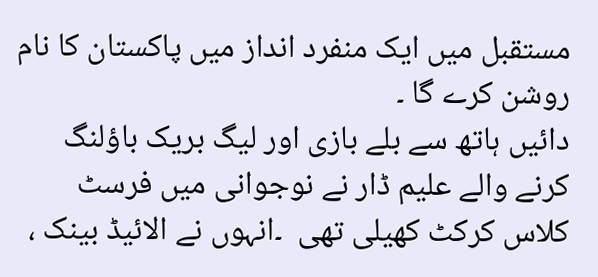مستقبل میں ایک منفرد انداز میں پاکستان کا نام روشن کرے گا ۔
دائیں ہاتھ سے بلے بازی اور لیگ بریک باؤلنگ کرنے والے علیم ڈار نے نوجوانی میں فرسٹ کلاس کرکٹ کھیلی تھی  ۔انہوں نے الائیڈ بینک ،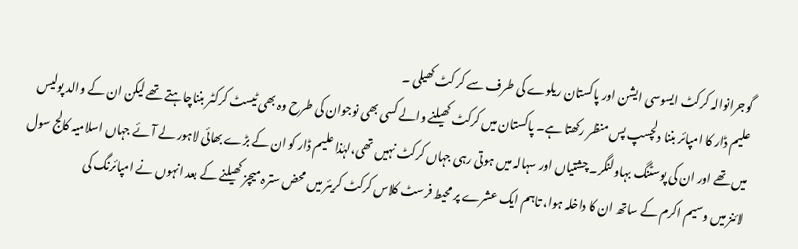گوجرانوالہ کرکٹ ایسوسی ایشن اور پاکستان ریلوے کی طرف سے کر کٹ کھیلی ۔
علیم ڈار کا امپائر بننا دلچسپ پس منظر رکھتا ہے۔ پاکستان میں کرکٹ کھیلنے والے کسی بھی نوجوان کی طرح وہ بھی ٹیسٹ کرکٹر بنناچاہتے تھے لیکن ان کے والد پولیس میں تھے اور ان کی پوسٹنگ بہاولنگر۔ چشتیاں اور سہالہ میں ہوتی رہی جہاں کرکٹ نہیں تھی،لہٰذا علیم ڈار کو ان کے بڑے بھائی لاہور لے آئے جہاں اسلامیہ کالج سول لائنز میں وسیم اکرم کے ساتھ ان کا داخلہ ہوا، تاہم ایک عشرے پر محیط فرسٹ کلاس کرکٹ کریئر میں محض سترہ میچز کھیلنے کے بعد انہوں نے امپائرنگ کی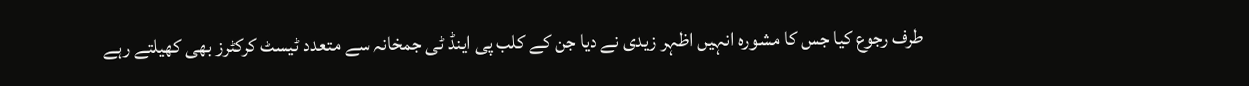طرف رجوع کیا جس کا مشورہ انہیں اظہر زیدی نے دیا جن کے کلب پی اینڈ ٹی جمخانہ سے متعدد ٹیسٹ کرکٹرز بھی کھیلتے رہے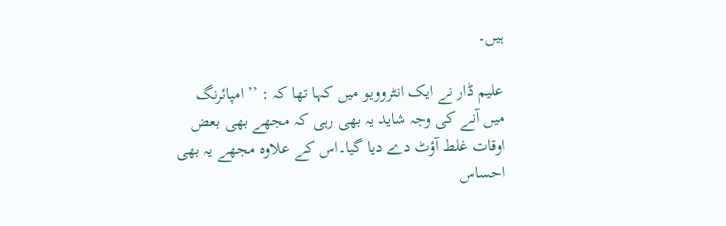ہیں۔

علیم ڈار نے ایک انٹروویو میں کہا تھا کہ : ’’امپائرنگ میں آنے کی وجہ شاید یہ بھی رہی کہ مجھے بھی بعض اوقات غلط آؤٹ دے دیا گیا۔اس کے علاوہ مجھے یہ بھی احساس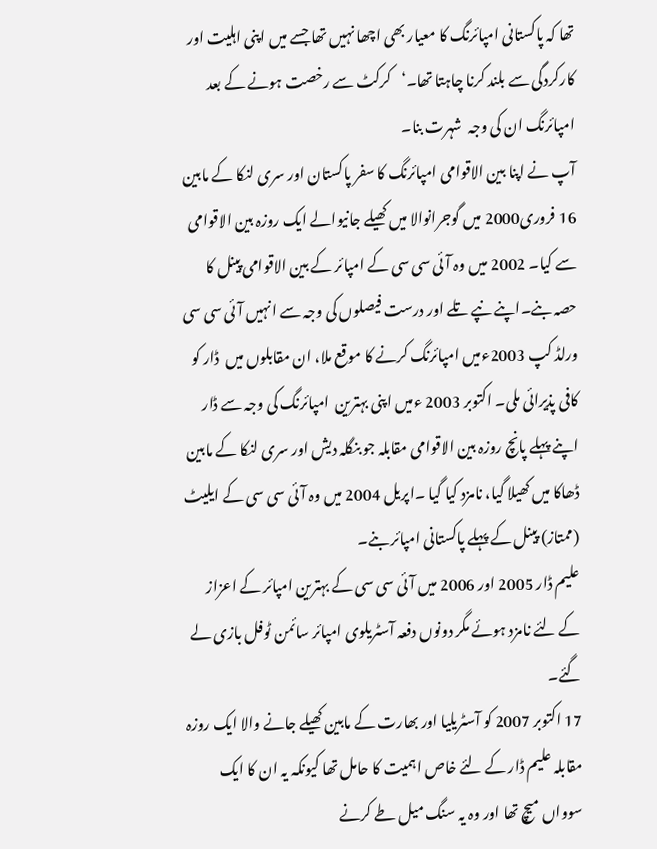تھا کہ پاکستانی امپائرنگ کا معیار بھی اچھا نہیں تھا جسے میں اپنی اہلیت اور کارکردگی سے بلند کرنا چاہتا تھا۔‘کرکٹ سے رخصت ہونے کے بعد امپائرنگ ان کی وجہ  شہرت بنا۔
آپ نے اپنا بین الاقوامی امپائرنگ کا سفر پاکستان اور سری لنکا کے مابین 16 فروری2000 میں گوجرانوالا میں کھیلے جانیوالے ایک روزہ بین الاقوامی سے کیا۔ 2002 میں وہ آئی سی سی کے امپائر کے بین الاقوامی پینل کا حصہ بنے۔اپنے نپے تلے اور درست فیصلوں کی وجہ سے انہیں آئی سی سی ورلڈ کپ 2003ءمیں امپائرنگ کرنے کا موقع ملا، ان مقابلوں میں  ڈار کو کافی پذیرائی ملی۔ اکتوبر 2003 ءمیں اپنی بہترین  امپائرنگ کی وجہ سے ڈار اپنے پہلے پانچ روزہ بین الاقوامی مقابلہ جو بنگلہ دیش اور سری لنکا کے مابین ڈھاکا میں کھیلا گیا، نامزد کیا گیا ۔اپریل 2004 میں وہ آئی سی سی کے ایلیٹ (ممتاز) پینل کے پہلے پاکستانی امپائر بنے۔
علیم ڈار 2005 اور 2006 میں آئی سی سی کے بہترین امپائر کے اعزاز کے لئے نامزد ہوئے مگر دونوں دفعہ آسٹریلوی امپائر سائمن ٹوفل بازی لے گئے۔
17 اکتوبر 2007 کو آسٹریلیا اور بھارت کے مابین کھیلے جانے والا ایک روزہ مقابلہ علیم ڈار کے لئے خاص اہمیت کا حامل تھا کیونکہ یہ ان کا ایک سوواں میچ تھا اور وہ یہ سنگ میل طے کرنے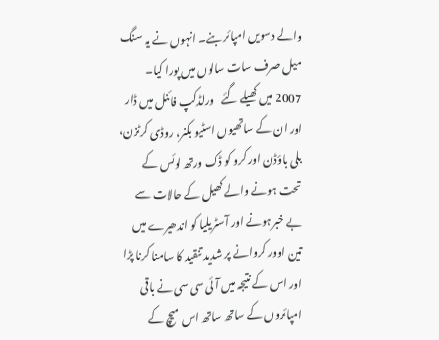والے دسویں امپائر بنے۔ انہوں نے یہ سنگ میل صرف سات سالوں میں پورا کیا۔
2007 میں کھیلے گئے   ورلڈکپ فائنل میں ڈار اور ان کے ساتھیوں اسٹیو بکنر، روڈی کرٹزن، بلی باؤڈن اور کرو کو ڈک ورتھ لوئس کے تحت ہونے والے کھیل کے حالات سے بے خبرہونے اور آسٹریلیا کو اندھیرے میں تین اوور کروانے پر شدید تنقید کا سامنا کرنا پڑا اور اس کے نتیجہ میں آئی سی سی نے باقی امپائروں کے ساتھ ساتھ اس میچ کے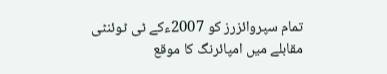تمام سپروائزرز کو 2007ءکے ٹی ٹوئنٹی مقابلے میں امپائرنگ کا موقع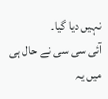نہیں دیا گیا۔
آئی سی سی نے حال ہی میں یہ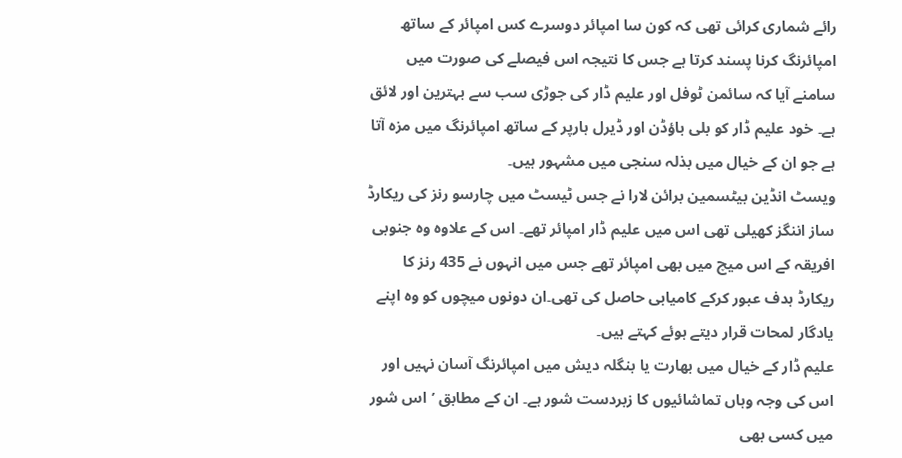رائے شماری کرائی تھی کہ کون سا امپائر دوسرے کس امپائر کے ساتھ امپائرنگ کرنا پسند کرتا ہے جس کا نتیجہ اس فیصلے کی صورت میں سامنے آیا کہ سائمن ٹوفل اور علیم ڈار کی جوڑی سب سے بہترین اور لائق ہے۔ خود علیم ڈار کو بلی باؤڈن اور ڈیرل ہارپر کے ساتھ امپائرنگ میں مزہ آتا ہے جو ان کے خیال میں بذلہ سنجی میں مشہور ہیں۔
ویسٹ انڈین بیٹسمین برائن لارا نے جس ٹیسٹ میں چارسو رنز کی ریکارڈ ساز اننگز کھیلی تھی اس میں علیم ڈار امپائر تھے۔ اس کے علاوہ وہ جنوبی افریقہ کے اس میچ میں بھی امپائر تھے جس میں انہوں نے 435 رنز کا ریکارڈ ہدف عبور کرکے کامیابی حاصل کی تھی۔ان دونوں میچوں کو وہ اپنے یادگار لمحات قرار دیتے ہوئے کہتے ہیں۔
علیم ڈار کے خیال میں بھارت یا بنگلہ دیش میں امپائرنگ آسان نہیں اور اس کی وجہ وہاں تماشائیوں کا زبردست شور ہے۔ ان کے مطابق ’اس شور میں کسی بھی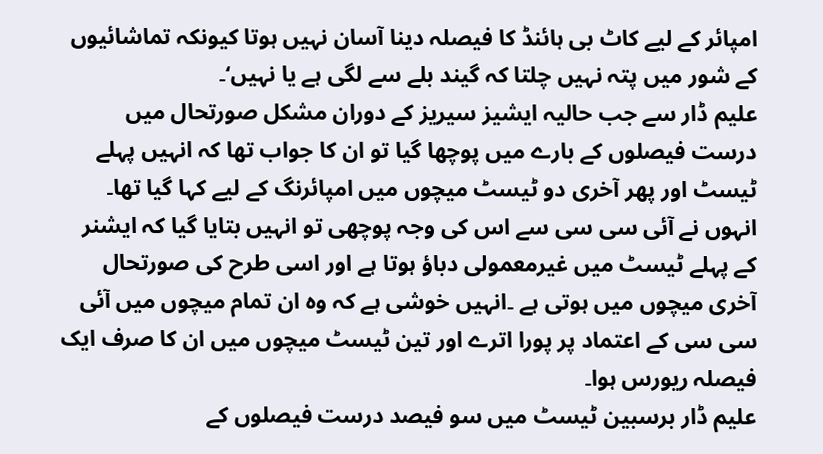امپائر کے لیے کاٹ بی ہائنڈ کا فیصلہ دینا آسان نہیں ہوتا کیونکہ تماشائیوں کے شور میں پتہ نہیں چلتا کہ گیند بلے سے لگی ہے یا نہیں‘۔
علیم ڈار سے جب حالیہ ایشیز سیریز کے دوران مشکل صورتحال میں درست فیصلوں کے بارے میں پوچھا گیا تو ان کا جواب تھا کہ انہیں پہلے ٹیسٹ اور پھر آخری دو ٹیسٹ میچوں میں امپائرنگ کے لیے کہا گیا تھا۔
انہوں نے آئی سی سی سے اس کی وجہ پوچھی تو انہیں بتایا گیا کہ ایشنر کے پہلے ٹیسٹ میں غیرمعمولی دباؤ ہوتا ہے اور اسی طرح کی صورتحال آخری میچوں میں ہوتی ہے ۔انہیں خوشی ہے کہ وہ ان تمام میچوں میں آئی سی سی کے اعتماد پر پورا اترے اور تین ٹیسٹ میچوں میں ان کا صرف ایک فیصلہ ریورس ہوا۔
علیم ڈار برسبین ٹیسٹ میں سو فیصد درست فیصلوں کے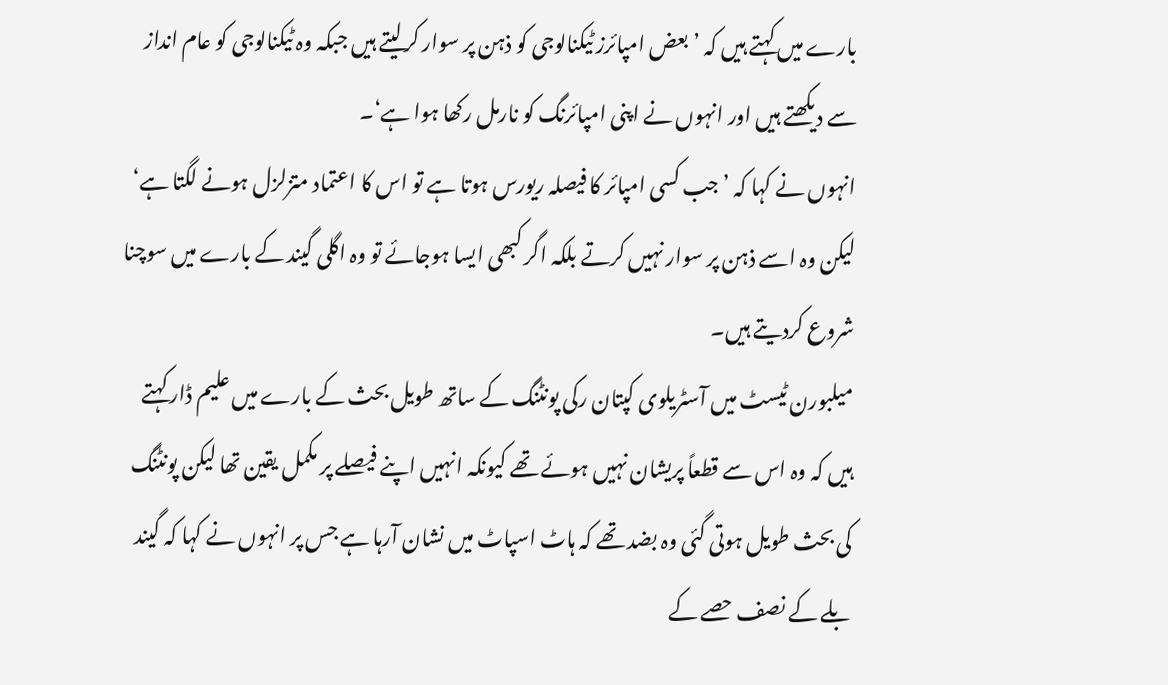بارے میں کہتے ہیں کہ ’بعض امپائرز ٹیکنالوجی کو ذہن پر سوار کرلیتے ہیں جبکہ وہ ٹیکنالوجی کو عام انداز سے دیکھتے ہیں اور انہوں نے اپنی امپائرنگ کو نارمل رکھا ہوا ہے‘۔
انہوں نے کہا کہ ’جب کسی امپائر کا فیصلہ ریورس ہوتا ہے تو اس کا اعتماد متزلزل ہونے لگتا ہے‘ لیکن وہ اسے ذہن پر سوار نہیں کرتے بلکہ اگر کبھی ایسا ہوجائے تو وہ اگلی گیند کے بارے میں سوچنا شروع کردیتے ہیں۔
میلبورن ٹیسٹ میں آسٹریلوی کپتان رکی پونٹنگ کے ساتھ طویل بحث کے بارے میں علیم ڈار کہتے ہیں کہ وہ اس سے قطعاً پریشان نہیں ہوئے تھے کیونکہ انہیں اپنے فیصلے پر مکمل یقین تھا لیکن پونٹنگ کی بحث طویل ہوتی گئی وہ بضد تھے کہ ہاٹ اسپاٹ میں نشان آرہا ہے جس پر انہوں نے کہا کہ گیند بلے کے نصف حصے کے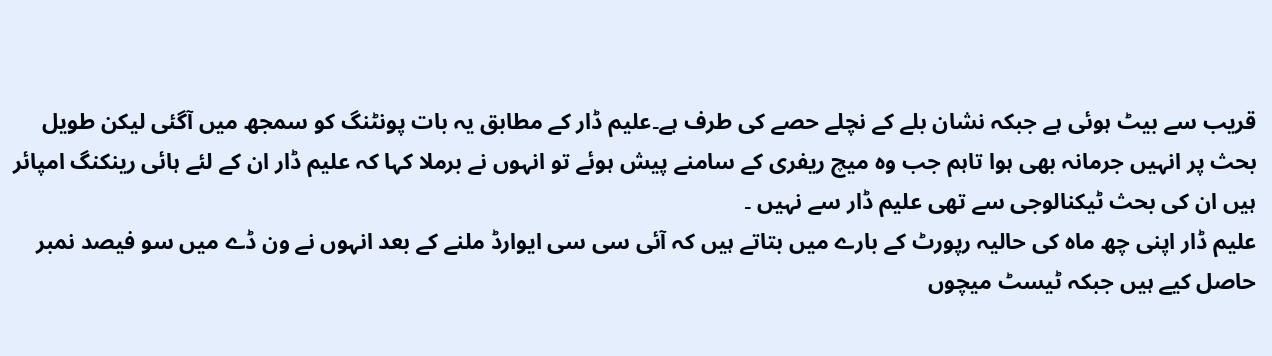قریب سے بیٹ ہوئی ہے جبکہ نشان بلے کے نچلے حصے کی طرف ہے۔علیم ڈار کے مطابق یہ بات پونٹنگ کو سمجھ میں آگئی لیکن طویل بحث پر انہیں جرمانہ بھی ہوا تاہم جب وہ میچ ریفری کے سامنے پیش ہوئے تو انہوں نے برملا کہا کہ علیم ڈار ان کے لئے ہائی رینکنگ امپائر ہیں ان کی بحث ٹیکنالوجی سے تھی علیم ڈار سے نہیں ۔
علیم ڈار اپنی چھ ماہ کی حالیہ رپورٹ کے بارے میں بتاتے ہیں کہ آئی سی سی ایوارڈ ملنے کے بعد انہوں نے ون ڈے میں سو فیصد نمبر حاصل کیے ہیں جبکہ ٹیسٹ میچوں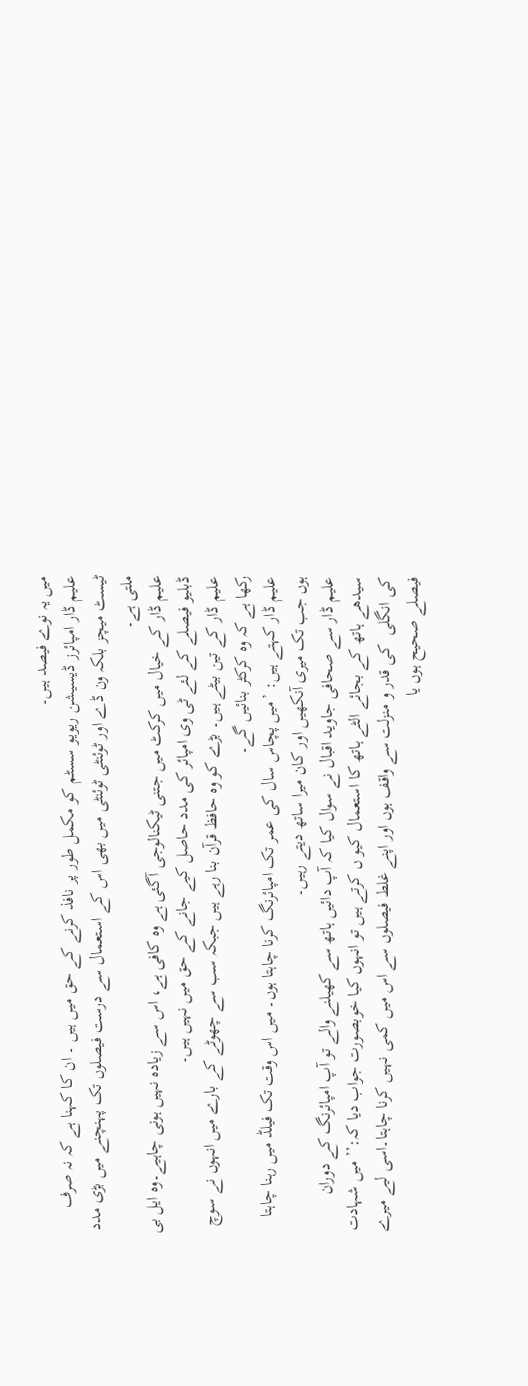میں یہ نوے فیصد ہیں۔
علیم ڈار امپائرز ڈیسیشن ریویو سسٹم کو مکمل طور پر نافذ کرنے کے حق میں ہیں ۔ ان کا کہنا ہے کہ نہ صرف ٹیسٹ میچز بلکہ ون ڈے اور ٹوئنٹی ٹوئنٹی میں بھی اس کے استعمال سے درست فیصلوں تک پہنچنے میں بڑی مدد ملتی ہے۔
علیم ڈار کے خیال میں کرکٹ میں جتنی ٹیکنالوجی آگئی ہے وہ کافی ہے، اس سے زیادہ نہیں ہونی چاہیے۔وہ ایل بی ڈبلیو فیصلے کے لئے ٹی وی امپائر کی مدد حاصل کیے جانے کے حق میں نہیں ہیں۔
علیم ڈار کے تین بیٹے ہیں۔ بڑے کو وہ حافظ قرآن بنا رہے ہیں جبکہ سب سے چھوٹے کے بارے میں انہوں نے سوچ رکھا ہے کہ وہ کرکٹر بنائیں گے۔
علیم ڈار کہتے ہیں: ’میں پچاس سال کی عمر تک امپائرنگ کرنا چاہتا ہوں۔ میں اس وقت تک فیلڈ میں رہنا چاہتا ہوں جب تک میری آنکھیں اور کان میرا ساتھ دیتے رہیں۔
علیم ڈار سے صحافی جاوید اقبال نے سوال کیا کہ آپ دائیں ہاتھ سے کھیلنے والے تو آپ امپائرنگ کے دوران سیدھے ہاتھ کے بجائے الٹے ہاتھ کا استعمال کیو ں کرتے ہیں تو انہوں کیا خوبصورت جواب دیا کہ:’’ میں شہادت کی انگلی  کی قدر و منزلت سے واقف ہوں اور اپنے غلط فیصلوں سے اس میں کمی نہیں کرنا چاہتا۔اسی لیے میرے فیصلے صحیح ہوں یا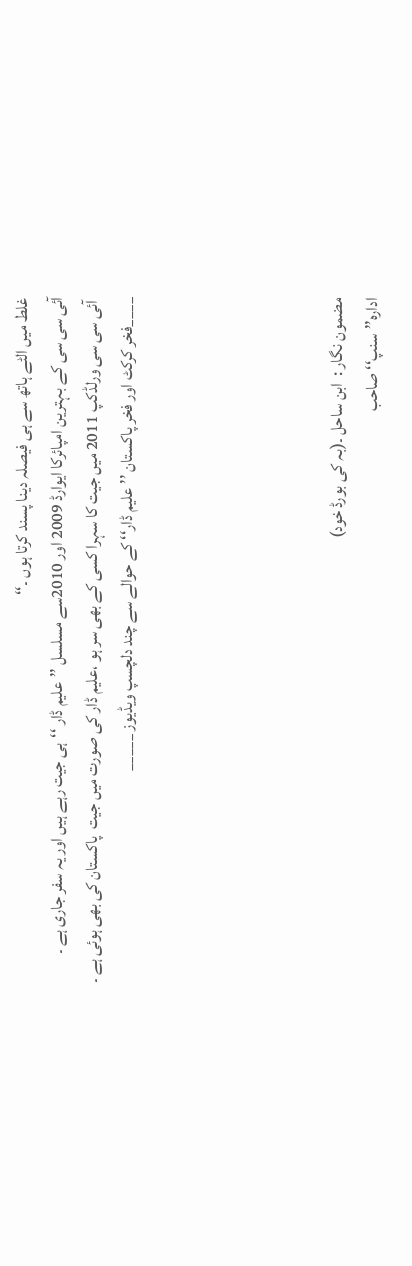غلط میں الٹے ہاتھ سے ہی فیصلہ دینا پسند کرتا ہوں ۔‘‘
آئی سی سی کے بہترین امپائرکا ایوارڈ 2009 اور 2010سے مسلسل ’’علیم ڈار ‘‘ہی جیت رہے ہیں اور یہ سفر جاری ہے ۔
 آئی سی سی ورلڈکپ 2011 میں جیت کا سہرا کسی کے بھی سر ہو ،علیم ڈار کی صورت میں جیت  پاکستان کی بھی ہوئی ہے ۔
____فخر کرکٹ اور فخر پاکستان ’’ علیم ڈار‘‘ کے حوالے سے چند دلچسپ ویڈیوز _____





مضمون نگار :  ابن ساحل ۔(بہ کی بورڈ خود)
ادارہ’’سنپ‘‘ صاحب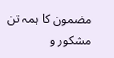مضمون کا ہمہ تن مشکور و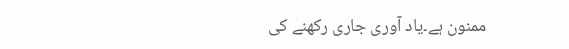ممنون ہے۔یاد آوری جاری رکھنے کی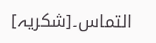التماس۔[شکریہ]